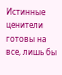Истинные ценители готовы на все, лишь бы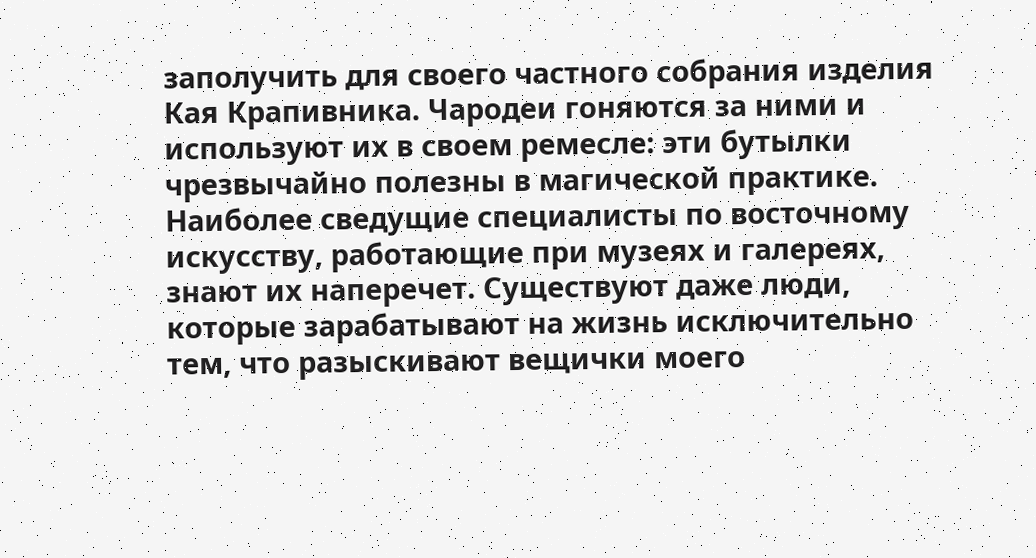заполучить для своего частного собрания изделия Кая Крапивника. Чародеи гоняются за ними и используют их в своем ремесле: эти бутылки чрезвычайно полезны в магической практике. Наиболее сведущие специалисты по восточному искусству, работающие при музеях и галереях, знают их наперечет. Существуют даже люди, которые зарабатывают на жизнь исключительно тем, что разыскивают вещички моего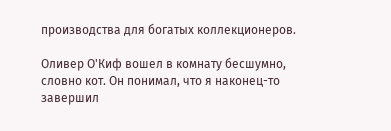производства для богатых коллекционеров.

Оливер О'Киф вошел в комнату бесшумно, словно кот. Он понимал, что я наконец-то завершил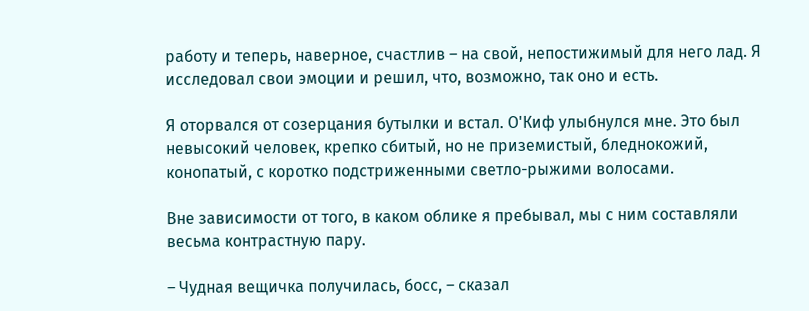работу и теперь, наверное, счастлив – на свой, непостижимый для него лад. Я исследовал свои эмоции и решил, что, возможно, так оно и есть.

Я оторвался от созерцания бутылки и встал. О'Киф улыбнулся мне. Это был невысокий человек, крепко сбитый, но не приземистый, бледнокожий, конопатый, с коротко подстриженными светло-рыжими волосами.

Вне зависимости от того, в каком облике я пребывал, мы с ним составляли весьма контрастную пару.

– Чудная вещичка получилась, босс, – сказал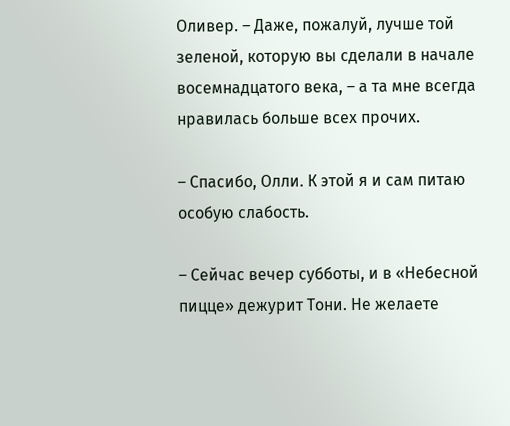Оливер. – Даже, пожалуй, лучше той зеленой, которую вы сделали в начале восемнадцатого века, – а та мне всегда нравилась больше всех прочих.

– Спасибо, Олли. К этой я и сам питаю особую слабость.

– Сейчас вечер субботы, и в «Небесной пицце» дежурит Тони. Не желаете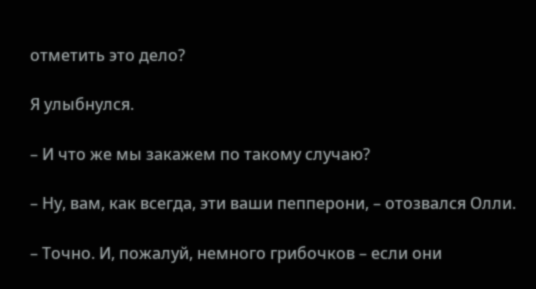отметить это дело?

Я улыбнулся.

– И что же мы закажем по такому случаю?

– Ну, вам, как всегда, эти ваши пепперони, – отозвался Олли.

– Точно. И, пожалуй, немного грибочков – если они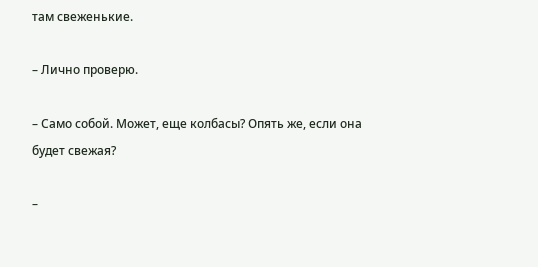там свеженькие.

– Лично проверю.

– Само собой. Может, еще колбасы? Опять же, если она будет свежая?

–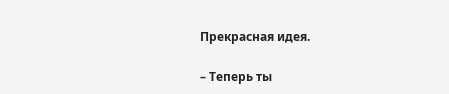Прекрасная идея.

– Теперь ты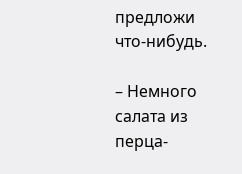предложи что-нибудь.

– Немного салата из перца-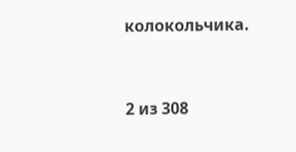колокольчика.



2 из 308